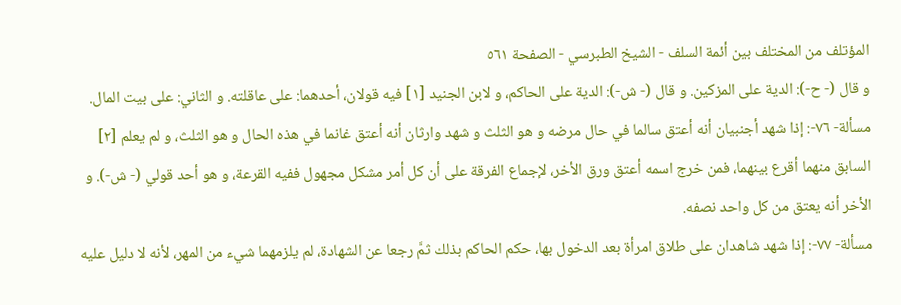المؤتلف من المختلف بين أئمة السلف - الشيخ الطبرسي - الصفحة ٥٦١
و قال (- ح-): الدية على المزكين. و قال (- ش-): الدية على الحاكم، و لابن الجنيد [١] فيه قولان، أحدهما: على عاقلته. و الثاني: على بيت المال.
مسألة- ٧٦-: إذا شهد أجنبيان أنه أعتق سالما في حال مرضه و هو الثلث و شهد وارثان أنه أعتق غانما في هذه الحال و هو الثلث، و لم يعلم [٢] السابق منهما أقرع بينهما، فمن خرج اسمه أعتق ورق الأخر، لإجماع الفرقة على أن كل أمر مشكل مجهول ففيه القرعة، و هو أحد قولي (- ش-). و الأخر أنه يعتق من كل واحد نصفه.
مسألة- ٧٧-: إذا شهد شاهدان على طلاق امرأة بعد الدخول بها، حكم الحاكم بذلك ثمَّ رجعا عن الشهادة، لم يلزمهما شيء من المهر، لأنه لا دليل عليه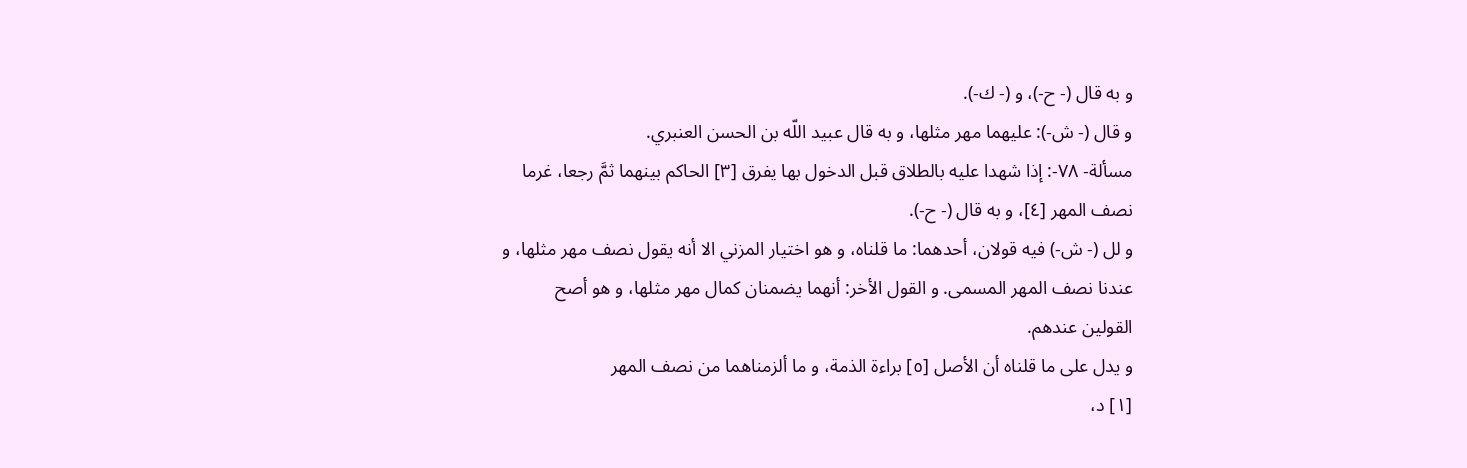و به قال (- ح-)، و (- ك-).
و قال (- ش-): عليهما مهر مثلها، و به قال عبيد اللّه بن الحسن العنبري.
مسألة- ٧٨-: إذا شهدا عليه بالطلاق قبل الدخول بها يفرق [٣] الحاكم بينهما ثمَّ رجعا، غرما نصف المهر [٤]، و به قال (- ح-).
و لل (- ش-) فيه قولان، أحدهما: ما قلناه، و هو اختيار المزني الا أنه يقول نصف مهر مثلها، و عندنا نصف المهر المسمى. و القول الأخر: أنهما يضمنان كمال مهر مثلها، و هو أصح القولين عندهم.
و يدل على ما قلناه أن الأصل [٥] براءة الذمة، و ما ألزمناهما من نصف المهر
[١] د،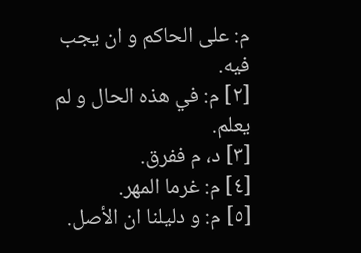م: على الحاكم و ان يجب فيه.
[٢] م: في هذه الحال و لم يعلم.
[٣] د، م ففرق.
[٤] م: غرما المهر.
[٥] م: و دليلنا ان الأصل.